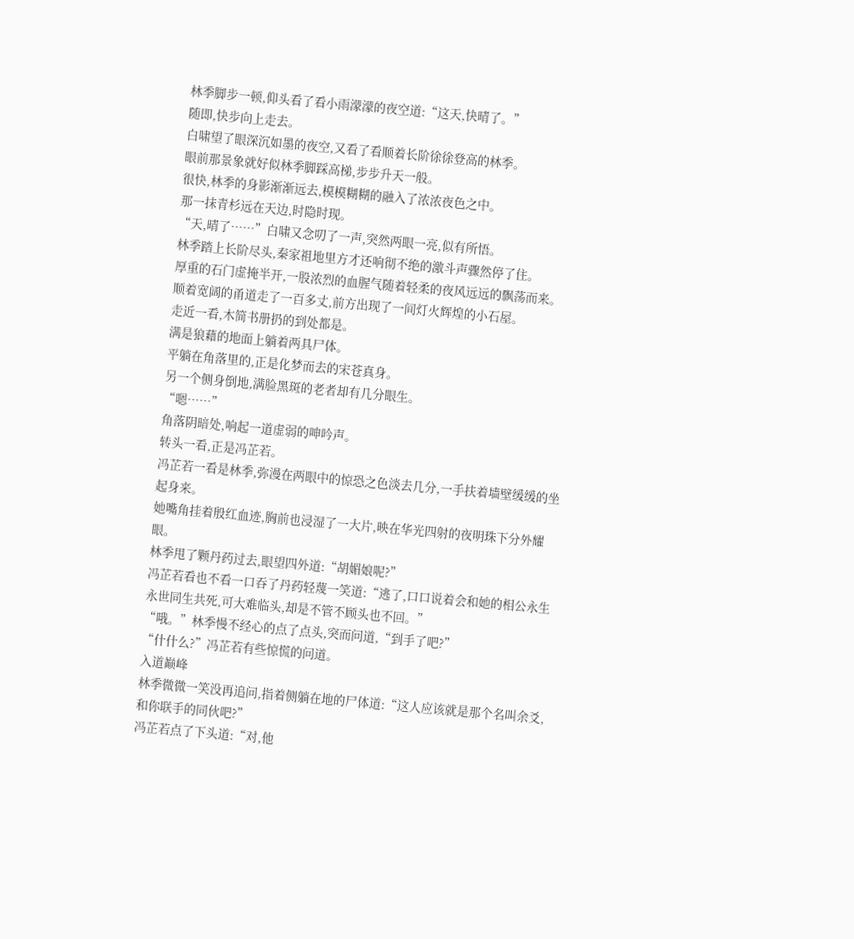林季脚步一顿,仰头看了看小雨濛濛的夜空道:“这天,快晴了。”
随即,快步向上走去。
白啸望了眼深沉如墨的夜空,又看了看顺着长阶徐徐登高的林季。
眼前那景象就好似林季脚踩高梯,步步升天一般。
很快,林季的身影渐渐远去,模模糊糊的融入了浓浓夜色之中。
那一抹青杉远在天边,时隐时现。
“天,晴了……”白啸又念叨了一声,突然两眼一亮,似有所悟。
林季踏上长阶尽头,秦家祖地里方才还响彻不绝的激斗声骤然停了住。
厚重的石门虚掩半开,一股浓烈的血腥气随着轻柔的夜风远远的飘荡而来。
顺着宽阔的甬道走了一百多丈,前方出现了一间灯火辉煌的小石屋。
走近一看,木简书册扔的到处都是。
满是狼藉的地面上躺着两具尸体。
平躺在角落里的,正是化梦而去的宋苍真身。
另一个侧身倒地,满脸黑斑的老者却有几分眼生。
“嗯……”
角落阴暗处,响起一道虚弱的呻吟声。
转头一看,正是冯芷若。
冯芷若一看是林季,弥漫在两眼中的惊恐之色淡去几分,一手扶着墙壁缓缓的坐起身来。
她嘴角挂着殷红血迹,胸前也浸湿了一大片,映在华光四射的夜明珠下分外耀眼。
林季甩了颗丹药过去,眼望四外道:“胡媚娘呢?”
冯芷若看也不看一口吞了丹药轻蔑一笑道:“逃了,口口说着会和她的相公永生永世同生共死,可大难临头,却是不管不顾头也不回。”
“哦。”林季慢不经心的点了点头,突而问道,“到手了吧?”
“什什么?”冯芷若有些惊慌的问道。
入道巅峰
林季微微一笑没再追问,指着侧躺在地的尸体道:“这人应该就是那个名叫余爻,和你联手的同伙吧?”
冯芷若点了下头道:“对,他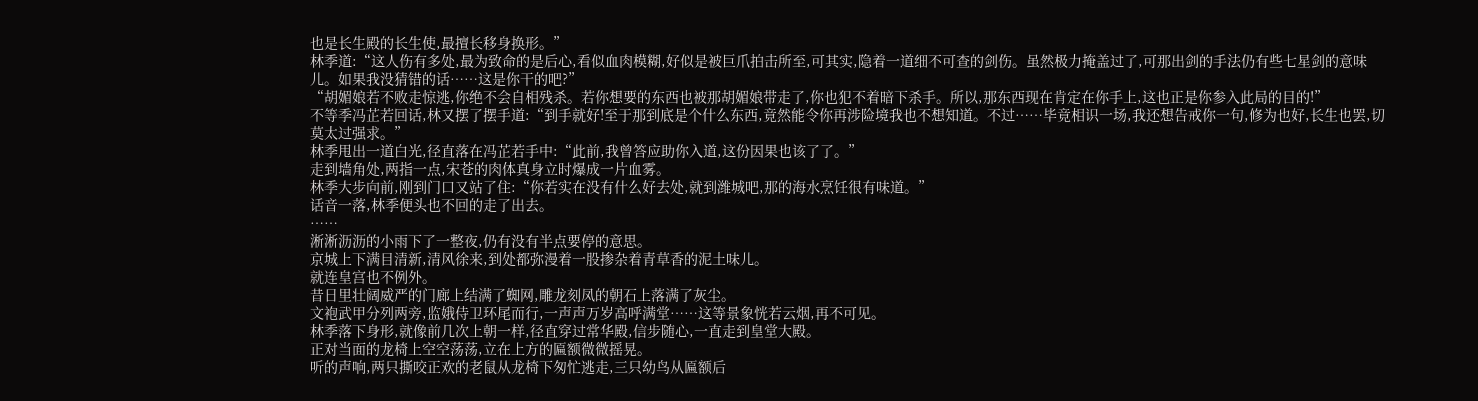也是长生殿的长生使,最擅长移身换形。”
林季道:“这人伤有多处,最为致命的是后心,看似血肉模糊,好似是被巨爪拍击所至,可其实,隐着一道细不可查的剑伤。虽然极力掩盖过了,可那出剑的手法仍有些七星剑的意味儿。如果我没猜错的话……这是你干的吧?”
“胡媚娘若不败走惊逃,你绝不会自相残杀。若你想要的东西也被那胡媚娘带走了,你也犯不着暗下杀手。所以,那东西现在肯定在你手上,这也正是你参入此局的目的!”
不等季冯芷若回话,林又摆了摆手道:“到手就好!至于那到底是个什么东西,竟然能令你再涉险境我也不想知道。不过……毕竟相识一场,我还想告戒你一句,修为也好,长生也罢,切莫太过强求。”
林季甩出一道白光,径直落在冯芷若手中:“此前,我曾答应助你入道,这份因果也该了了。”
走到墙角处,两指一点,宋苍的肉体真身立时爆成一片血雾。
林季大步向前,刚到门口又站了住:“你若实在没有什么好去处,就到潍城吧,那的海水烹饪很有味道。”
话音一落,林季便头也不回的走了出去。
……
淅淅沥沥的小雨下了一整夜,仍有没有半点要停的意思。
京城上下满目清新,清风徐来,到处都弥漫着一股掺杂着青草香的泥土味儿。
就连皇宫也不例外。
昔日里壮阔威严的门廊上结满了蜘网,雕龙刻凤的朝石上落满了灰尘。
文袍武甲分列两旁,监娥侍卫环尾而行,一声声万岁高呼满堂……这等景象恍若云烟,再不可见。
林季落下身形,就像前几次上朝一样,径直穿过常华殿,信步随心,一直走到皇堂大殿。
正对当面的龙椅上空空荡荡,立在上方的匾额微微摇晃。
听的声响,两只撕咬正欢的老鼠从龙椅下匆忙逃走,三只幼鸟从匾额后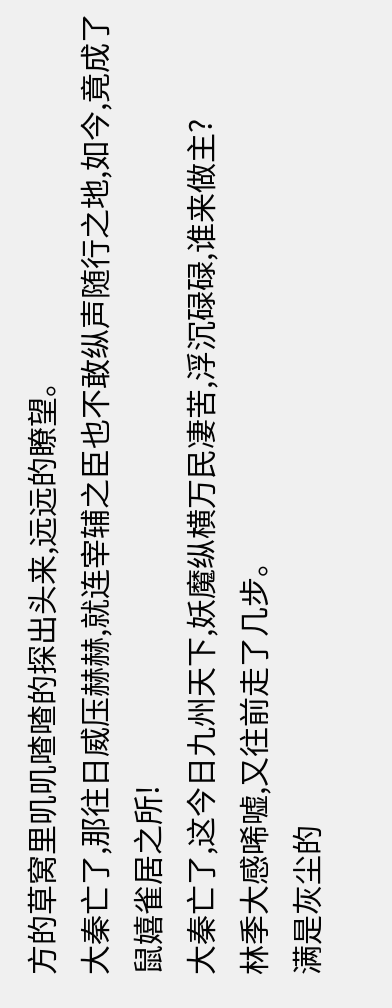方的草窝里叽叽喳喳的探出头来,远远的瞭望。
大秦亡了,那往日威压赫赫,就连宰辅之臣也不敢纵声随行之地,如今,竟成了鼠嬉雀居之所!
大秦亡了,这今日九州天下,妖魔纵横万民凄苦,浮沉碌碌,谁来做主?
林季大感唏嘘,又往前走了几步。
满是灰尘的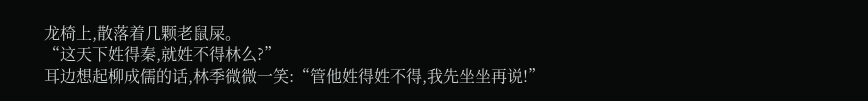龙椅上,散落着几颗老鼠屎。
“这天下姓得秦,就姓不得林么?”
耳边想起柳成儒的话,林季微微一笑:“管他姓得姓不得,我先坐坐再说!”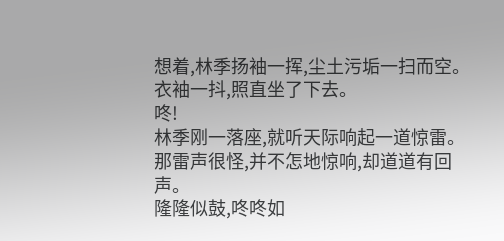想着,林季扬袖一挥,尘土污垢一扫而空。
衣袖一抖,照直坐了下去。
咚!
林季刚一落座,就听天际响起一道惊雷。
那雷声很怪,并不怎地惊响,却道道有回声。
隆隆似鼓,咚咚如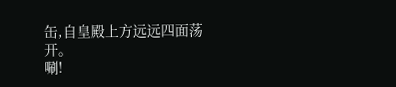缶,自皇殿上方远远四面荡开。
唰!